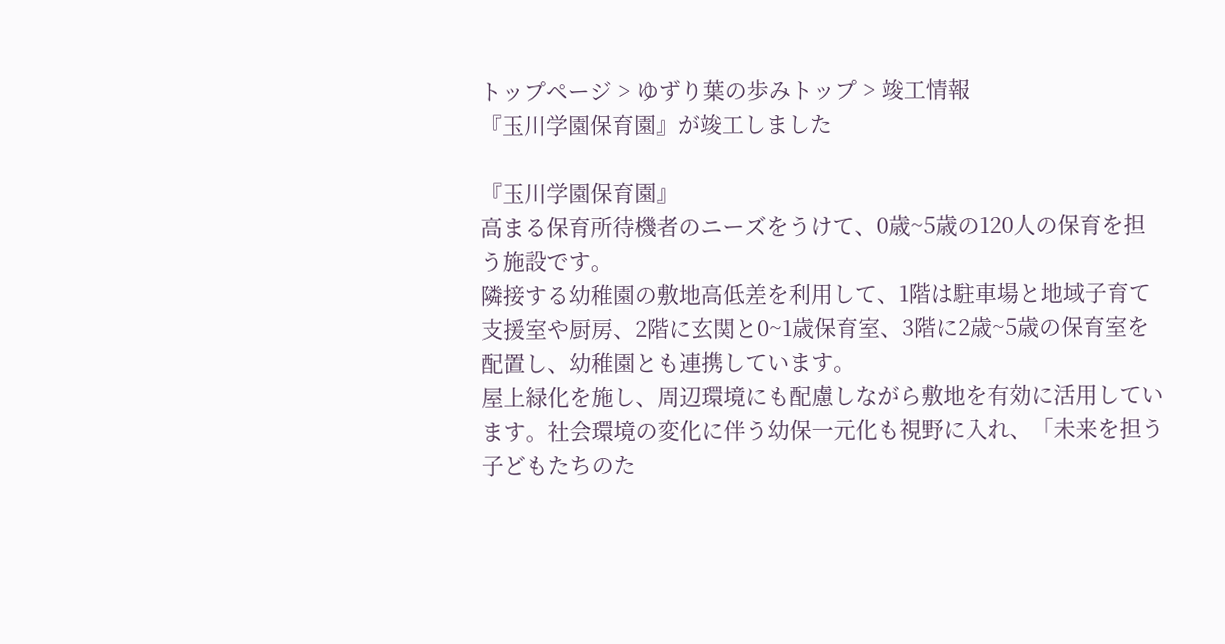トップページ > ゆずり葉の歩みトップ > 竣工情報
『玉川学園保育園』が竣工しました

『玉川学園保育園』
高まる保育所待機者のニーズをうけて、0歳~5歳の120人の保育を担う施設です。
隣接する幼稚園の敷地高低差を利用して、1階は駐車場と地域子育て支援室や厨房、2階に玄関と0~1歳保育室、3階に2歳~5歳の保育室を配置し、幼稚園とも連携しています。
屋上緑化を施し、周辺環境にも配慮しながら敷地を有効に活用しています。社会環境の変化に伴う幼保一元化も視野に入れ、「未来を担う子どもたちのた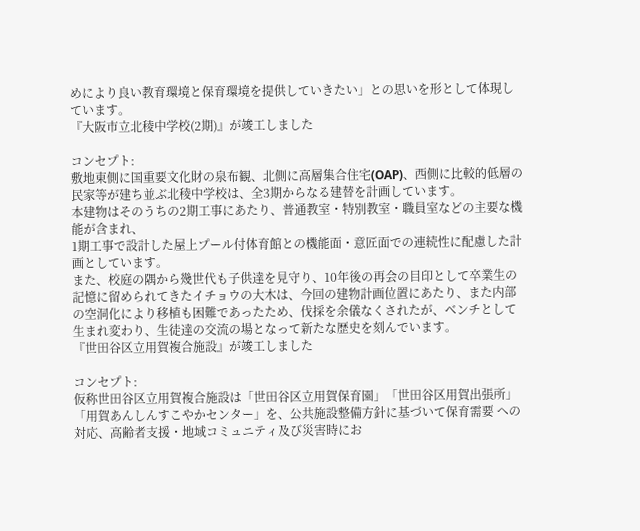めにより良い教育環境と保育環境を提供していきたい」との思いを形として体現しています。
『大阪市立北稜中学校(2期)』が竣工しました

コンセプト:
敷地東側に国重要文化財の泉布観、北側に高層集合住宅(OAP)、西側に比較的低層の民家等が建ち並ぶ北稜中学校は、全3期からなる建替を計画しています。
本建物はそのうちの2期工事にあたり、普通教室・特別教室・職員室などの主要な機能が含まれ、
1期工事で設計した屋上プール付体育館との機能面・意匠面での連続性に配慮した計画としています。
また、校庭の隅から幾世代も子供達を見守り、10年後の再会の目印として卒業生の記憶に留められてきたイチョウの大木は、今回の建物計画位置にあたり、また内部の空洞化により移植も困難であったため、伐採を余儀なくされたが、ベンチとして生まれ変わり、生徒達の交流の場となって新たな歴史を刻んでいます。
『世田谷区立用賀複合施設』が竣工しました

コンセプト:
仮称世田谷区立用賀複合施設は「世田谷区立用賀保育園」「世田谷区用賀出張所」「用賀あんしんすこやかセンター」を、公共施設整備方針に基づいて保育需要 への対応、高齢者支援・地域コミュニティ及び災害時にお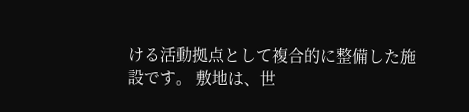ける活動拠点として複合的に整備した施設です。 敷地は、世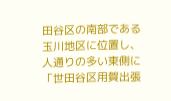田谷区の南部である玉川地区に位置し、人通りの多い東側に「世田谷区用賀出張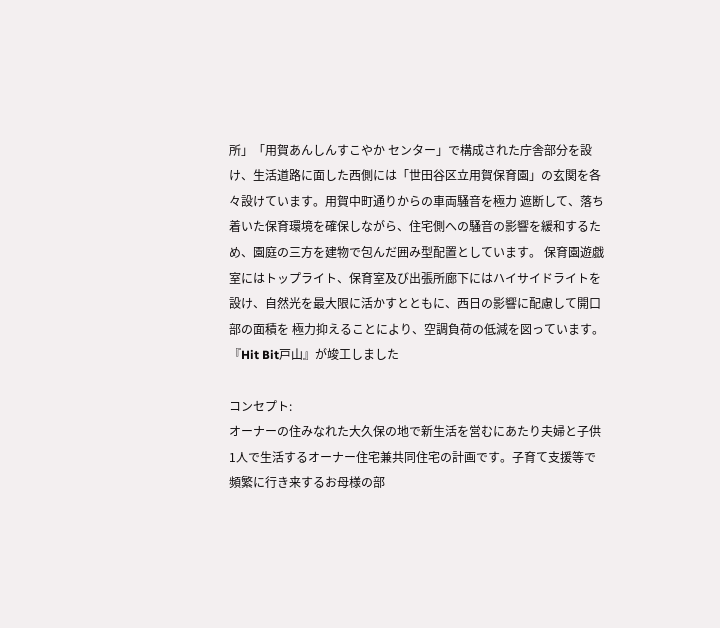所」「用賀あんしんすこやか センター」で構成された庁舎部分を設け、生活道路に面した西側には「世田谷区立用賀保育園」の玄関を各々設けています。用賀中町通りからの車両騒音を極力 遮断して、落ち着いた保育環境を確保しながら、住宅側への騒音の影響を緩和するため、園庭の三方を建物で包んだ囲み型配置としています。 保育園遊戯室にはトップライト、保育室及び出張所廊下にはハイサイドライトを設け、自然光を最大限に活かすとともに、西日の影響に配慮して開口部の面積を 極力抑えることにより、空調負荷の低減を図っています。
『Hit Bit戸山』が竣工しました

コンセプト:
オーナーの住みなれた大久保の地で新生活を営むにあたり夫婦と子供1人で生活するオーナー住宅兼共同住宅の計画です。子育て支援等で頻繁に行き来するお母様の部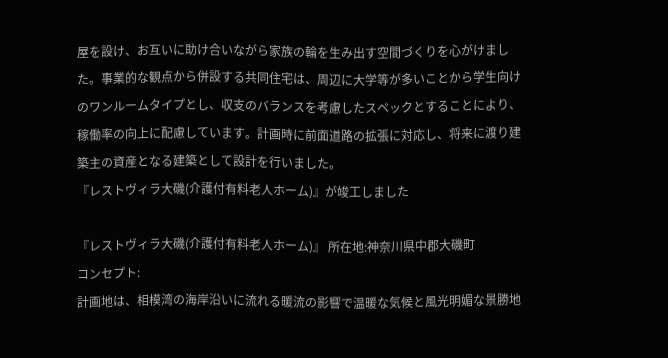屋を設け、お互いに助け合いながら家族の輪を生み出す空間づくりを心がけました。事業的な観点から併設する共同住宅は、周辺に大学等が多いことから学生向けのワンルームタイプとし、収支のバランスを考慮したスペックとすることにより、稼働率の向上に配慮しています。計画時に前面道路の拡張に対応し、将来に渡り建築主の資産となる建築として設計を行いました。
『レストヴィラ大磯(介護付有料老人ホーム)』が竣工しました

『レストヴィラ大磯(介護付有料老人ホーム)』 所在地:神奈川県中郡大磯町
コンセプト:
計画地は、相模湾の海岸沿いに流れる暖流の影響で温暖な気候と風光明媚な景勝地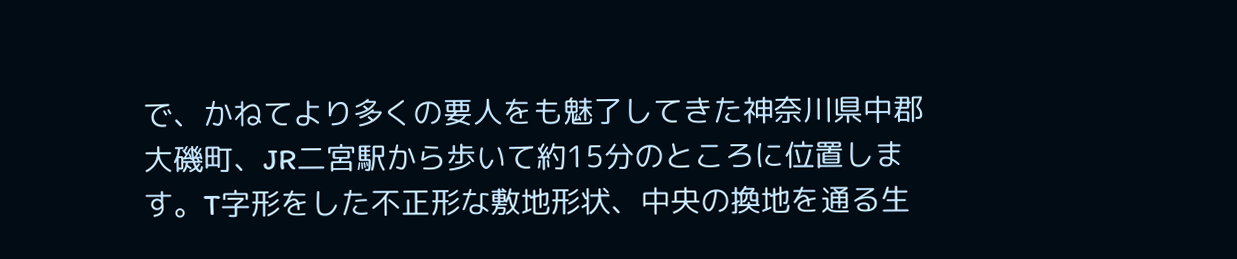で、かねてより多くの要人をも魅了してきた神奈川県中郡大磯町、JR二宮駅から歩いて約15分のところに位置します。T字形をした不正形な敷地形状、中央の換地を通る生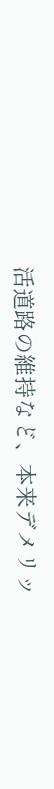活道路の維持など、本来デメリッ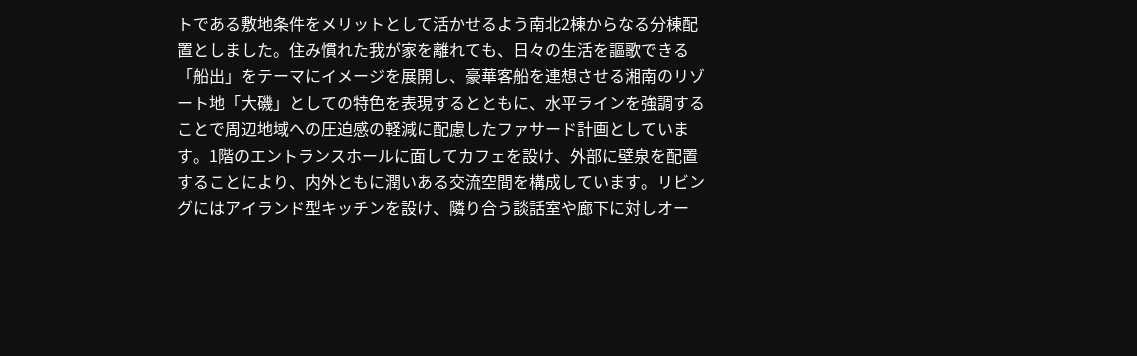トである敷地条件をメリットとして活かせるよう南北2棟からなる分棟配置としました。住み慣れた我が家を離れても、日々の生活を謳歌できる「船出」をテーマにイメージを展開し、豪華客船を連想させる湘南のリゾート地「大磯」としての特色を表現するとともに、水平ラインを強調することで周辺地域への圧迫感の軽減に配慮したファサード計画としています。1階のエントランスホールに面してカフェを設け、外部に壁泉を配置することにより、内外ともに潤いある交流空間を構成しています。リビングにはアイランド型キッチンを設け、隣り合う談話室や廊下に対しオー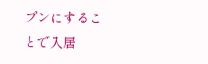プンにすることで入居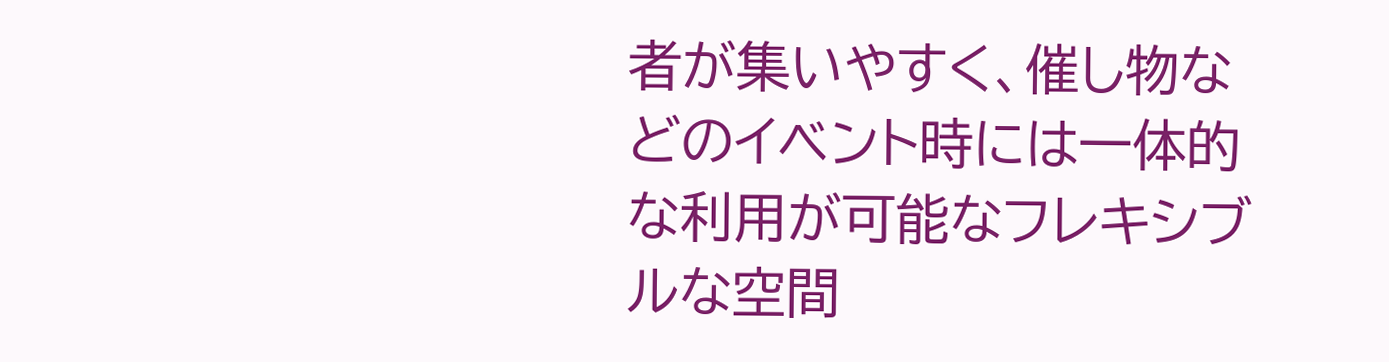者が集いやすく、催し物などのイベント時には一体的な利用が可能なフレキシブルな空間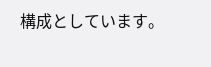構成としています。